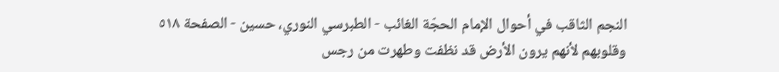النجم الثاقب في أحوال الإمام الحجّة الغائب - الطبرسي النوري، حسين - الصفحة ٥١٨
وقلوبهم لأنهم يرون الأرض قد نظفت وطهرت من رجس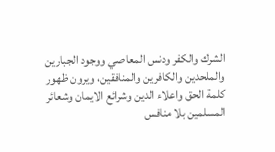الشرك والكفر ودنس المعاصي ووجود الجبارين والملحدين والكافرين والمنافقين، ويرون ظهور كلمة الحق واعلاء الدين وشرائع الايمان وشعائر المسلمين بلا منافس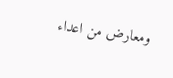ومعارض من اعداء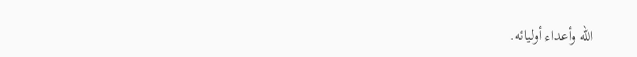الله وأعداء أوليائه.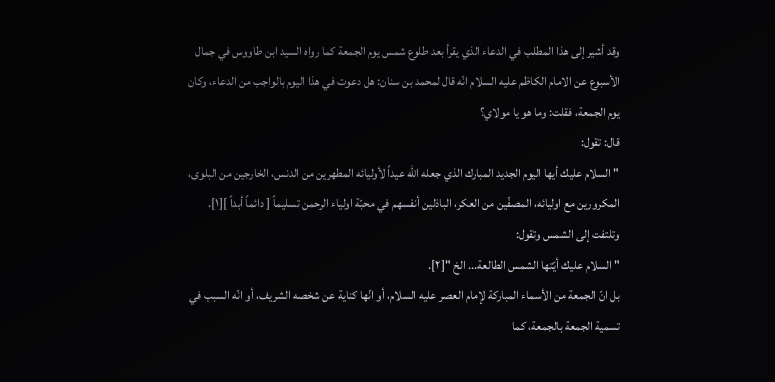وقد أشير إلى هذا المطلب في الدعاء الذي يقرأ بعد طلوع شمس يوم الجمعة كما رواه السيد ابن طاووس في جمال الأسبوع عن الامام الكاظم عليه السلام انّه قال لمحمد بن سنان: هل دعوت في هذا اليوم بالواجب من الدعاء، وكان يوم الجمعة، فقلت: وما هو يا مولاي؟
قال: تقول:
" السلام عليك أيها اليوم الجديد المبارك الذي جعله الله عيداً لأوليائه المطهرين من الدنس، الخارجين من البلوى، المكرورين مع اوليائه، المصفّين من العكر، الباذلين أنفسهم في محبّة اولياء الرحمن تسليماً [ دائماً أبداً ][١].
وتلتفت إلى الشمس وتقول:
" السلام عليك أيّتها الشمس الطالعة... الخ "[٢].
بل انّ الجمعة من الأسماء المباركة لإمام العصر عليه السلام، أو انّها كناية عن شخصه الشريف، أو انّه السبب في تسمية الجمعة بالجمعة، كما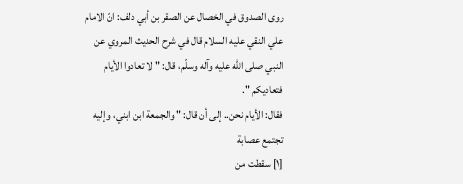روى الصدوق في الخصال عن الصقر بن أبي دلف: انّ الامام علي النقي عليه السلام قال في شرح الحديث المروي عن النبي صلى الله عليه وآله وسلّم، قال: " لا تعادوا الأيام فتعاديكم ".
فقال: الأيام نحن.. إلى أن قال: " والجمعة ابن ابني، وإليه تجتمع عصابة
[١] سقطت من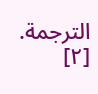الترجمة.
[٢]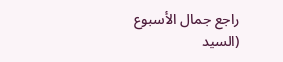راجع جمال الأسبوع (السيد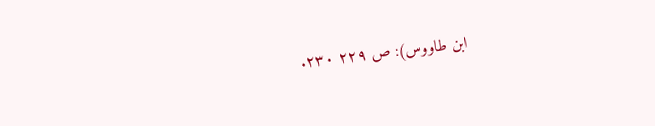ابن طاووس): ص ٢٢٩ ٢٣٠.